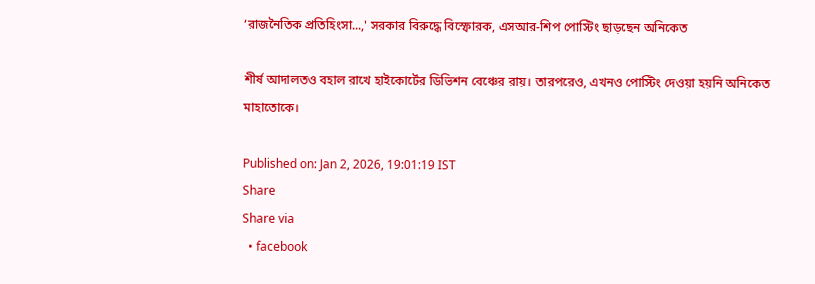‘রাজনৈতিক প্রতিহিংসা...,' সরকার বিরুদ্ধে বিস্ফোরক, এসআর-শিপ পোস্টিং ছাড়ছেন অনিকেত

শীর্ষ আদালতও বহাল রাখে হাইকোর্টের ডিভিশন বেঞ্চের রায়। তারপরেও, এখনও পোস্টিং দেওয়া হয়নি অনিকেত মাহাতোকে।

Published on: Jan 2, 2026, 19:01:19 IST
Share
Share via
  • facebook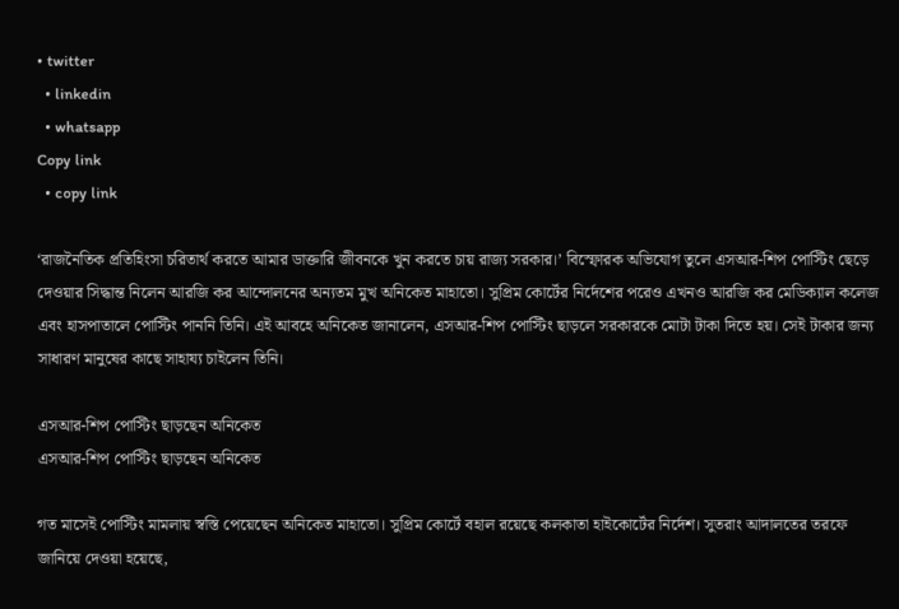• twitter
  • linkedin
  • whatsapp
Copy link
  • copy link

‘রাজনৈতিক প্রতিহিংসা চরিতার্থ করতে আমার ডাক্তারি জীবনকে খুন করতে চায় রাজ্য সরকার।’ বিস্ফোরক অভিযোগ তুলে এসআর-শিপ পোস্টিং ছেড়ে দেওয়ার সিদ্ধান্ত নিলেন আরজি কর আন্দোলনের অন্যতম মুখ অনিকেত মাহাতো। সুপ্রিম কোর্টের নির্দেশের পরেও এখনও আরজি কর মেডিক্যাল কলেজ এবং হাসপাতালে পোস্টিং পাননি তিনি। এই আবহে অনিকেত জানালেন, এসআর-শিপ পোস্টিং ছাড়লে সরকারকে মোটা টাকা দিতে হয়। সেই টাকার জন্য সাধারণ মানুষের কাছে সাহায্য চাইলেন তিনি।

এসআর-শিপ পোস্টিং ছাড়ছেন অনিকেত
এসআর-শিপ পোস্টিং ছাড়ছেন অনিকেত

গত মাসেই পোস্টিং মামলায় স্বস্তি পেয়েছেন অনিকেত মাহাতো। সুপ্রিম কোর্টে বহাল রয়েছে কলকাতা হাইকোর্টের নির্দেশ। সুতরাং আদালতের তরফে জানিয়ে দেওয়া হয়েছে,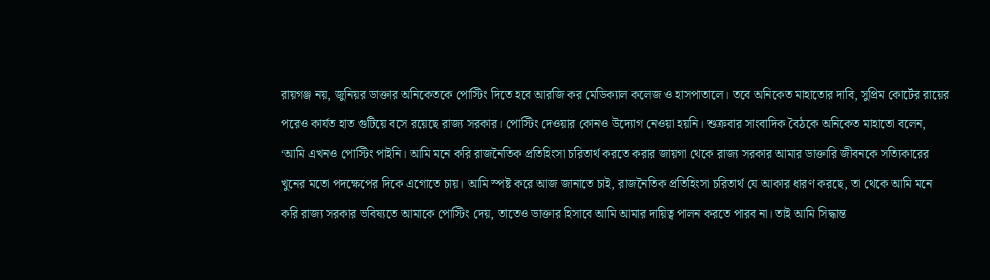রায়গঞ্জ নয়, জুনিয়র ডাক্তার অনিকেতকে পোস্টিং দিতে হবে আরজি কর মেডিক্যাল কলেজ ও হাসপাতালে। তবে অনিকেত মাহাতোর দাবি, সুপ্রিম কোর্টের রায়ের পরেও কার্যত হাত গুটিয়ে বসে রয়েছে রাজ্য সরকার। পোস্টিং দেওয়ার কোনও উদ্যোগ নেওয়া হয়নি। শুক্রবার সাংবাদিক বৈঠকে অনিকেত মাহাতো বলেন, ‘আমি এখনও পোস্টিং পাইনি। আমি মনে করি রাজনৈতিক প্রতিহিংসা চরিতার্থ করতে করার জায়গা থেকে রাজ্য সরকার আমার ডাক্তারি জীবনকে সত্যিকারের খুনের মতো পদক্ষেপের দিকে এগোতে চায়। আমি স্পষ্ট করে আজ জানাতে চাই, রাজনৈতিক প্রতিহিংসা চরিতার্থ যে আকার ধারণ করছে, তা থেকে আমি মনে করি রাজ্য সরকার ভবিষ্যতে আমাকে পোস্টিং দেয়, তাতেও ডাক্তার হিসাবে আমি আমার দায়িত্ব পালন করতে পারব না। তাই আমি সিদ্ধান্ত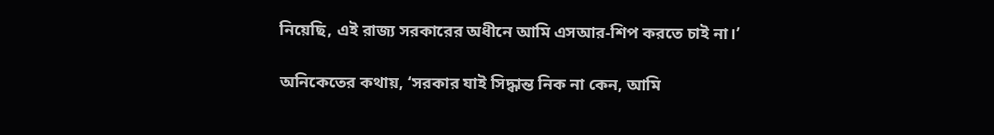নিয়েছি, এই রাজ্য সরকারের অধীনে আমি এসআর-শিপ করতে চাই না।’

অনিকেতের কথায়, ‘সরকার যাই সিদ্ধান্ত নিক না কেন, আমি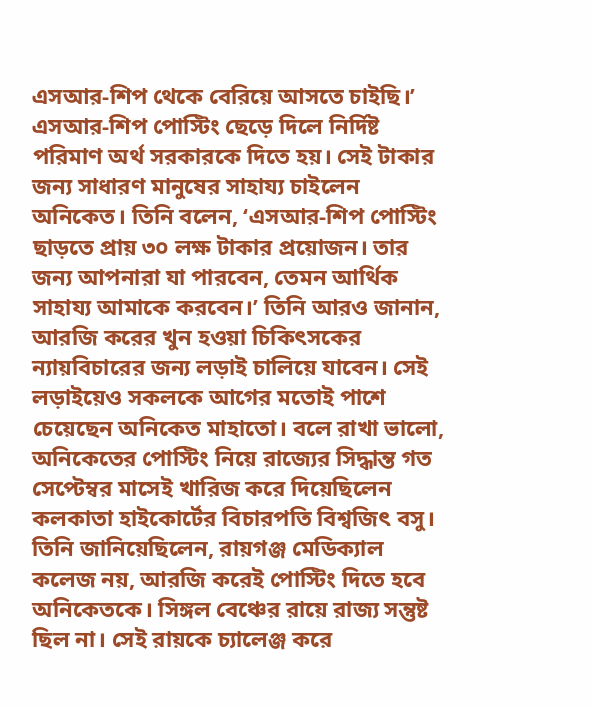এসআর-শিপ থেকে বেরিয়ে আসতে চাইছি।’ এসআর-শিপ পোস্টিং ছেড়ে দিলে নির্দিষ্ট পরিমাণ অর্থ সরকারকে দিতে হয়। সেই টাকার জন্য সাধারণ মানুষের সাহায্য চাইলেন অনিকেত। তিনি বলেন, ‘এসআর-শিপ পোস্টিং ছাড়তে প্রায় ৩০ লক্ষ টাকার প্রয়োজন। তার জন্য আপনারা যা পারবেন, তেমন আর্থিক সাহায্য আমাকে করবেন।’ তিনি আরও জানান, আরজি করের খুন হওয়া চিকিৎসকের ন্যায়বিচারের জন্য লড়াই চালিয়ে যাবেন। সেই লড়াইয়েও সকলকে আগের মতোই পাশে চেয়েছেন অনিকেত মাহাতো। বলে রাখা ভালো, অনিকেতের পোস্টিং নিয়ে রাজ্যের সিদ্ধান্ত গত সেপ্টেম্বর মাসেই খারিজ করে দিয়েছিলেন কলকাতা হাইকোর্টের বিচারপতি বিশ্বজিৎ বসু। তিনি জানিয়েছিলেন, রায়গঞ্জ মেডিক্যাল কলেজ নয়, আরজি করেই পোস্টিং দিতে হবে অনিকেতকে। সিঙ্গল বেঞ্চের রায়ে রাজ্য সন্তুষ্ট ছিল না। সেই রায়কে চ্যালেঞ্জ করে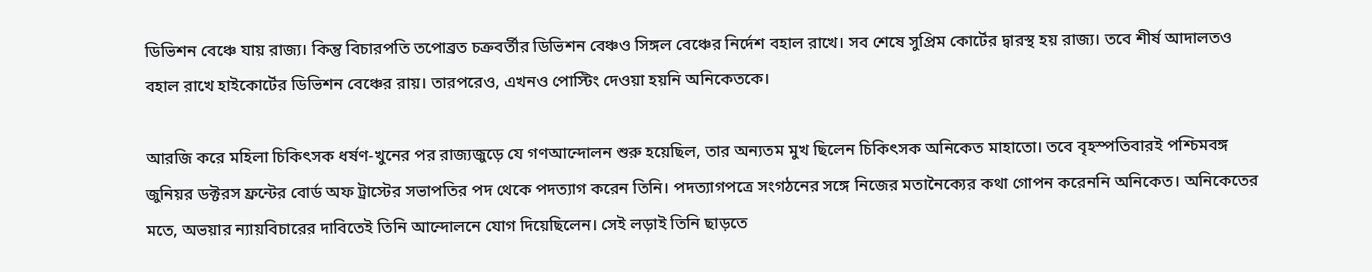ডিভিশন বেঞ্চে যায় রাজ্য। কিন্তু বিচারপতি তপোব্রত চক্রবর্তীর ডিভিশন বেঞ্চও সিঙ্গল বেঞ্চের নির্দেশ বহাল রাখে। সব শেষে সুপ্রিম কোর্টের দ্বারস্থ হয় রাজ্য। তবে শীর্ষ আদালতও বহাল রাখে হাইকোর্টের ডিভিশন বেঞ্চের রায়। তারপরেও, এখনও পোস্টিং দেওয়া হয়নি অনিকেতকে।

আরজি করে মহিলা চিকিৎসক ধর্ষণ-খুনের পর রাজ্যজুড়ে যে গণআন্দোলন শুরু হয়েছিল, তার অন্যতম মুখ ছিলেন চিকিৎসক অনিকেত মাহাতো। তবে বৃহস্পতিবারই পশ্চিমবঙ্গ জুনিয়র ডক্টরস ফ্রন্টের বোর্ড অফ ট্রাস্টের সভাপতির পদ থেকে পদত্যাগ করেন তিনি। পদত্যাগপত্রে সংগঠনের সঙ্গে নিজের মতানৈক্যের কথা গোপন করেননি অনিকেত। অনিকেতের মতে, অভয়ার ন্যায়বিচারের দাবিতেই তিনি আন্দোলনে যোগ দিয়েছিলেন। সেই লড়াই তিনি ছাড়তে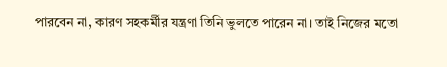পারবেন না, কারণ সহকর্মীর যন্ত্রণা তিনি ভুলতে পারেন না। তাই নিজের মতো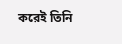করেই তিনি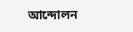আন্দোলন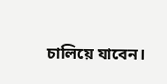চালিয়ে যাবেন।